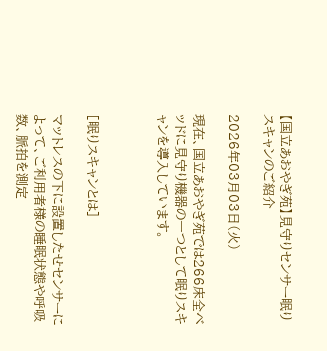【国立あおやぎ苑】見守りセンサー眠りスキャンのご紹介

2026年03月03日(火)

現在、国立あおやぎ苑では266床全ベッドに見守り機器の一つとして眠りスキャンを導入しています。



[眠りスキャンとは]

マットレスの下に設置したせセンサーによって、ご利用者様の睡眠状態や呼吸数、脈拍を測定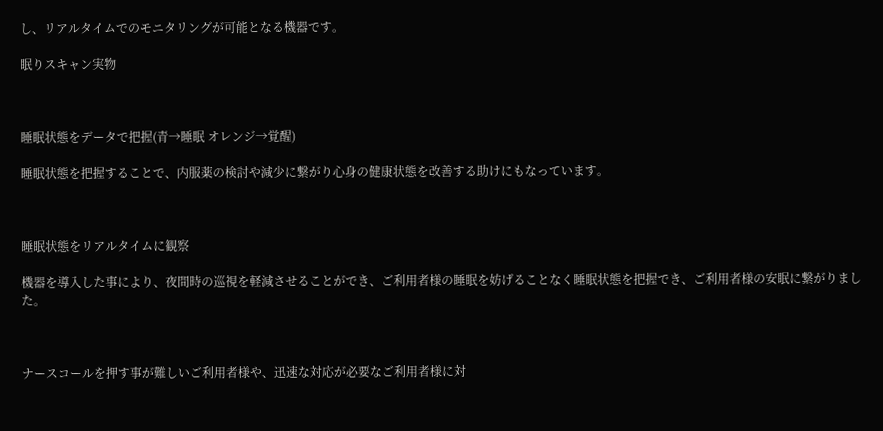し、リアルタイムでのモニタリングが可能となる機器です。

眠りスキャン実物



睡眠状態をデータで把握(青→睡眠 オレンジ→覚醒)

睡眠状態を把握することで、内服薬の検討や減少に繋がり心身の健康状態を改善する助けにもなっています。



睡眠状態をリアルタイムに観察

機器を導入した事により、夜間時の巡視を軽減させることができ、ご利用者様の睡眠を妨げることなく睡眠状態を把握でき、ご利用者様の安眠に繋がりました。



ナースコールを押す事が難しいご利用者様や、迅速な対応が必要なご利用者様に対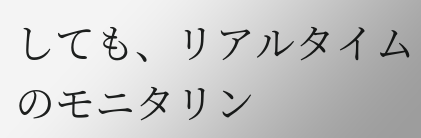しても、リアルタイムのモニタリン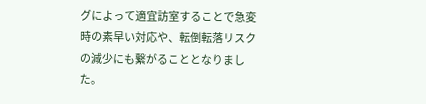グによって適宜訪室することで急変時の素早い対応や、転倒転落リスクの減少にも繋がることとなりました。